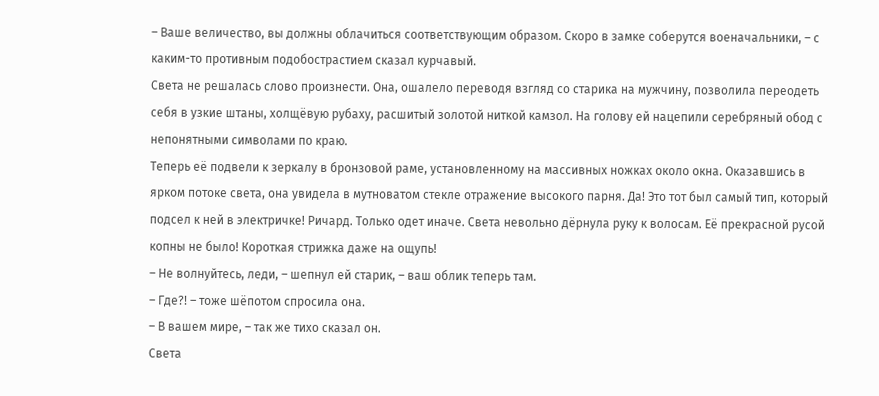– Ваше величество, вы должны облачиться соответствующим образом. Скоро в замке соберутся военачальники, – с каким-то противным подобострастием сказал курчавый.
Света не решалась слово произнести. Она, ошалело переводя взгляд со старика на мужчину, позволила переодеть себя в узкие штаны, холщёвую рубаху, расшитый золотой ниткой камзол. На голову ей нацепили серебряный обод с непонятными символами по краю.
Теперь её подвели к зеркалу в бронзовой раме, установленному на массивных ножках около окна. Оказавшись в ярком потоке света, она увидела в мутноватом стекле отражение высокого парня. Да! Это тот был самый тип, который подсел к ней в электричке! Ричард. Только одет иначе. Света невольно дёрнула руку к волосам. Её прекрасной русой копны не было! Короткая стрижка даже на ощупь!
– Не волнуйтесь, леди, – шепнул ей старик, – ваш облик теперь там.
– Где?! – тоже шёпотом спросила она.
– В вашем мире, – так же тихо сказал он.
Света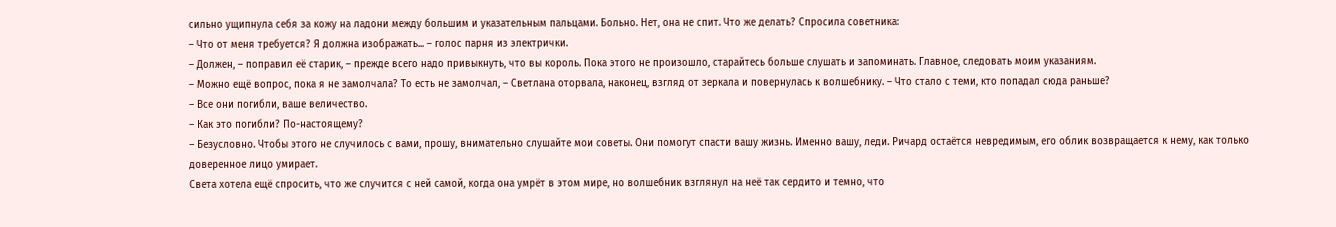сильно ущипнула себя за кожу на ладони между большим и указательным пальцами. Больно. Нет, она не спит. Что же делать? Спросила советника:
– Что от меня требуется? Я должна изображать... – голос парня из электрички.
– Должен, – поправил её старик, – прежде всего надо привыкнуть, что вы король. Пока этого не произошло, старайтесь больше слушать и запоминать. Главное, следовать моим указаниям.
– Можно ещё вопрос, пока я не замолчала? То есть не замолчал, – Светлана оторвала, наконец, взгляд от зеркала и повернулась к волшебнику. – Что стало с теми, кто попадал сюда раньше?
– Все они погибли, ваше величество.
– Как это погибли? По-настоящему?
– Безусловно. Чтобы этого не случилось с вами, прошу, внимательно слушайте мои советы. Они помогут спасти вашу жизнь. Именно вашу, леди. Ричард остаётся невредимым, его облик возвращается к нему, как только доверенное лицо умирает.
Света хотела ещё спросить, что же случится с ней самой, когда она умрёт в этом мире, но волшебник взглянул на неё так сердито и темно, что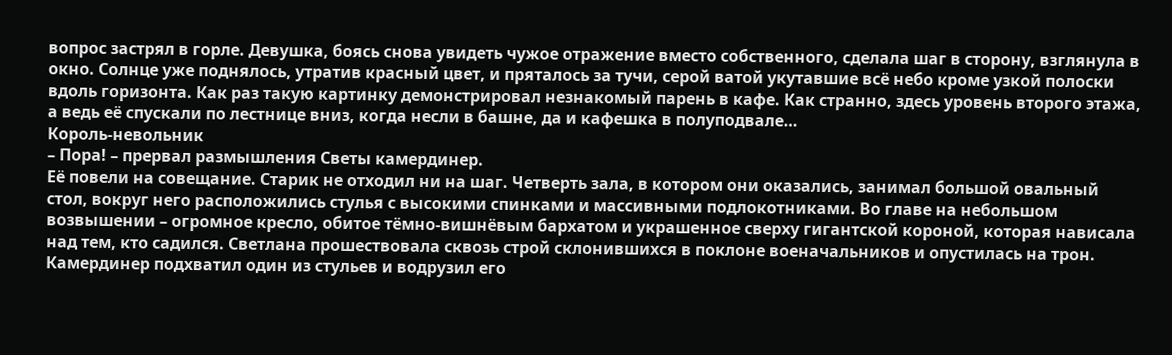вопрос застрял в горле. Девушка, боясь снова увидеть чужое отражение вместо собственного, сделала шаг в сторону, взглянула в окно. Солнце уже поднялось, утратив красный цвет, и пряталось за тучи, серой ватой укутавшие всё небо кроме узкой полоски вдоль горизонта. Как раз такую картинку демонстрировал незнакомый парень в кафе. Как странно, здесь уровень второго этажа, а ведь её спускали по лестнице вниз, когда несли в башне, да и кафешка в полуподвале…
Король-невольник
– Пора! – прервал размышления Светы камердинер.
Её повели на совещание. Старик не отходил ни на шаг. Четверть зала, в котором они оказались, занимал большой овальный стол, вокруг него расположились стулья с высокими спинками и массивными подлокотниками. Во главе на небольшом возвышении – огромное кресло, обитое тёмно-вишнёвым бархатом и украшенное сверху гигантской короной, которая нависала над тем, кто садился. Светлана прошествовала сквозь строй склонившихся в поклоне военачальников и опустилась на трон. Камердинер подхватил один из стульев и водрузил его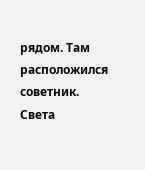рядом. Там расположился советник. Света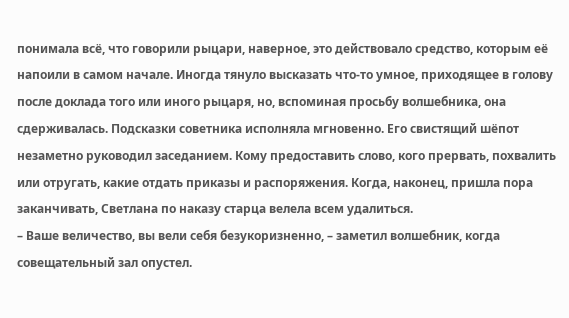понимала всё, что говорили рыцари, наверное, это действовало средство, которым её напоили в самом начале. Иногда тянуло высказать что-то умное, приходящее в голову после доклада того или иного рыцаря, но, вспоминая просьбу волшебника, она сдерживалась. Подсказки советника исполняла мгновенно. Его свистящий шёпот незаметно руководил заседанием. Кому предоставить слово, кого прервать, похвалить или отругать, какие отдать приказы и распоряжения. Когда, наконец, пришла пора заканчивать, Светлана по наказу старца велела всем удалиться.
– Ваше величество, вы вели себя безукоризненно, – заметил волшебник, когда совещательный зал опустел.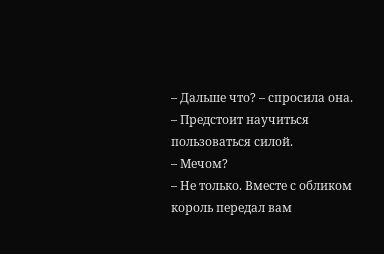– Дальше что? – спросила она.
– Предстоит научиться пользоваться силой.
– Мечом?
– Не только. Вместе с обликом король передал вам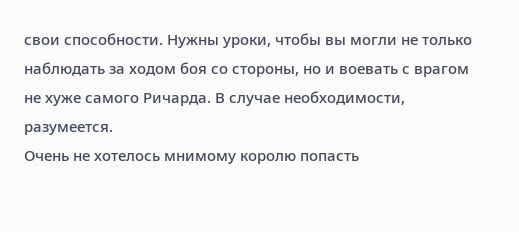свои способности. Нужны уроки, чтобы вы могли не только наблюдать за ходом боя со стороны, но и воевать с врагом не хуже самого Ричарда. В случае необходимости, разумеется.
Очень не хотелось мнимому королю попасть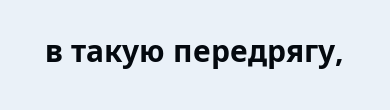в такую передрягу,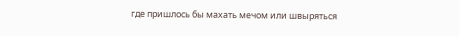где пришлось бы махать мечом или швыряться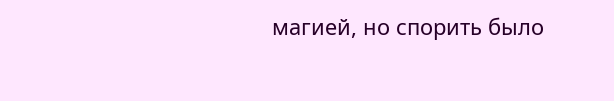магией, но спорить было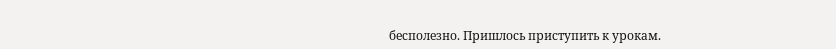бесполезно. Пришлось приступить к урокам.